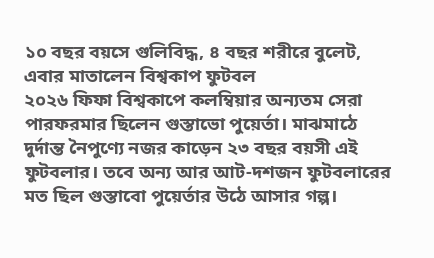১০ বছর বয়সে গুলিবিদ্ধ, ৪ বছর শরীরে বুলেট, এবার মাতালেন বিশ্বকাপ ফুটবল
২০২৬ ফিফা বিশ্বকাপে কলম্বিয়ার অন্যতম সেরা পারফরমার ছিলেন গুস্তাভো পুয়ের্তা। মাঝমাঠে দুর্দান্ত নৈপুণ্যে নজর কাড়েন ২৩ বছর বয়সী এই ফুটবলার। তবে অন্য আর আট-দশজন ফুটবলারের মত ছিল গুস্তাবো পুয়ের্তার উঠে আসার গল্প।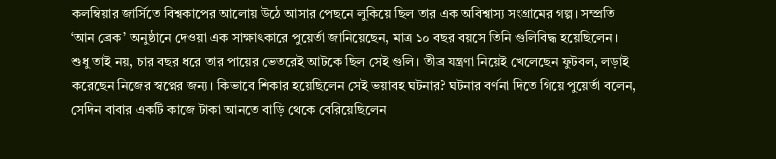কলম্বিয়ার জার্সিতে বিশ্বকাপের আলোয় উঠে আসার পেছনে লুকিয়ে ছিল তার এক অবিশ্বাস্য সংগ্রামের গল্প। সম্প্রতি ‘আন ব্রেক’ অনুষ্ঠানে দেওয়া এক সাক্ষাৎকারে পুয়ের্তা জানিয়েছেন, মাত্র ১০ বছর বয়সে তিনি গুলিবিদ্ধ হয়েছিলেন। শুধু তাই নয়, চার বছর ধরে তার পায়ের ভেতরেই আটকে ছিল সেই গুলি। তীব্র যন্ত্রণা নিয়েই খেলেছেন ফুটবল, লড়াই করেছেন নিজের স্বপ্নের জন্য। কিভাবে শিকার হয়েছিলেন সেই ভয়াবহ ঘটনার? ঘটনার বর্ণনা দিতে গিয়ে পুয়ের্তা বলেন, সেদিন বাবার একটি কাজে টাকা আনতে বাড়ি থেকে বেরিয়েছিলেন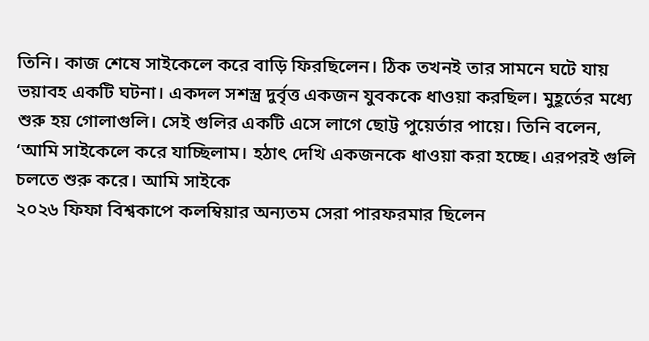তিনি। কাজ শেষে সাইকেলে করে বাড়ি ফিরছিলেন। ঠিক তখনই তার সামনে ঘটে যায় ভয়াবহ একটি ঘটনা। একদল সশস্ত্র দুর্বৃত্ত একজন যুবককে ধাওয়া করছিল। মুহূর্তের মধ্যে শুরু হয় গোলাগুলি। সেই গুলির একটি এসে লাগে ছোট্ট পুয়ের্তার পায়ে। তিনি বলেন, ‘আমি সাইকেলে করে যাচ্ছিলাম। হঠাৎ দেখি একজনকে ধাওয়া করা হচ্ছে। এরপরই গুলি চলতে শুরু করে। আমি সাইকে
২০২৬ ফিফা বিশ্বকাপে কলম্বিয়ার অন্যতম সেরা পারফরমার ছিলেন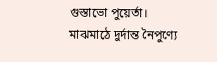গুস্তাভো পুয়ের্তা। মাঝমাঠে দুর্দান্ত নৈপুণ্যে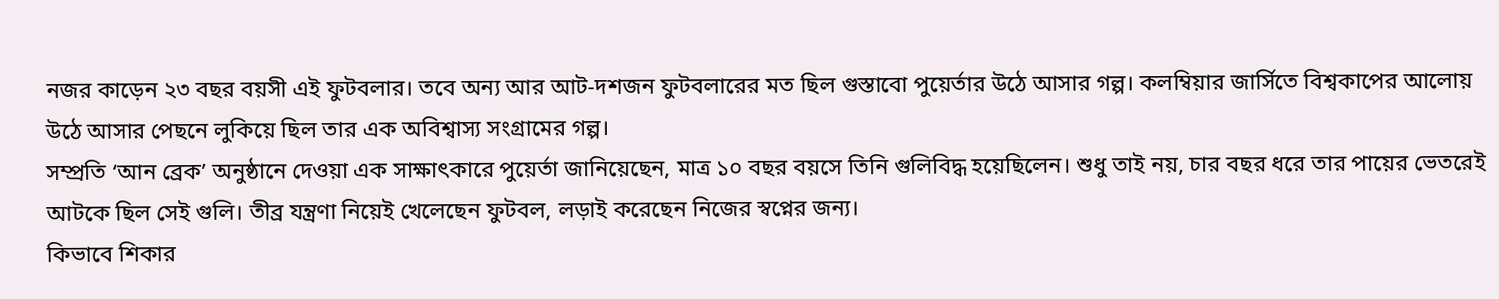নজর কাড়েন ২৩ বছর বয়সী এই ফুটবলার। তবে অন্য আর আট-দশজন ফুটবলারের মত ছিল গুস্তাবো পুয়ের্তার উঠে আসার গল্প। কলম্বিয়ার জার্সিতে বিশ্বকাপের আলোয় উঠে আসার পেছনে লুকিয়ে ছিল তার এক অবিশ্বাস্য সংগ্রামের গল্প।
সম্প্রতি ‘আন ব্রেক’ অনুষ্ঠানে দেওয়া এক সাক্ষাৎকারে পুয়ের্তা জানিয়েছেন, মাত্র ১০ বছর বয়সে তিনি গুলিবিদ্ধ হয়েছিলেন। শুধু তাই নয়, চার বছর ধরে তার পায়ের ভেতরেই আটকে ছিল সেই গুলি। তীব্র যন্ত্রণা নিয়েই খেলেছেন ফুটবল, লড়াই করেছেন নিজের স্বপ্নের জন্য।
কিভাবে শিকার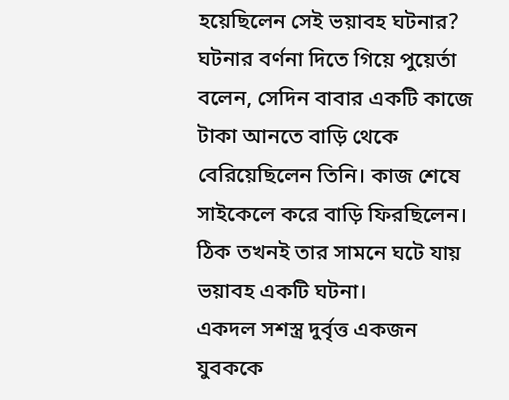হয়েছিলেন সেই ভয়াবহ ঘটনার?
ঘটনার বর্ণনা দিতে গিয়ে পুয়ের্তা বলেন, সেদিন বাবার একটি কাজে টাকা আনতে বাড়ি থেকে বেরিয়েছিলেন তিনি। কাজ শেষে সাইকেলে করে বাড়ি ফিরছিলেন। ঠিক তখনই তার সামনে ঘটে যায় ভয়াবহ একটি ঘটনা।
একদল সশস্ত্র দুর্বৃত্ত একজন যুবককে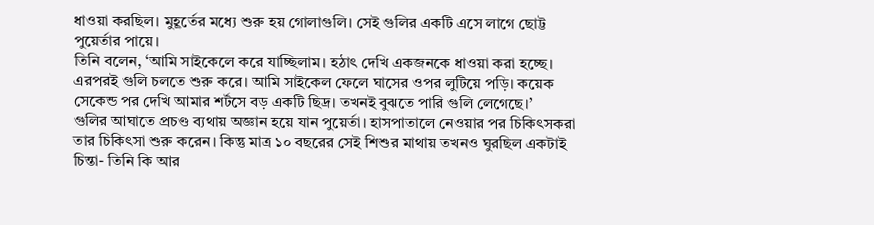ধাওয়া করছিল। মুহূর্তের মধ্যে শুরু হয় গোলাগুলি। সেই গুলির একটি এসে লাগে ছোট্ট পুয়ের্তার পায়ে।
তিনি বলেন, ‘আমি সাইকেলে করে যাচ্ছিলাম। হঠাৎ দেখি একজনকে ধাওয়া করা হচ্ছে। এরপরই গুলি চলতে শুরু করে। আমি সাইকেল ফেলে ঘাসের ওপর লুটিয়ে পড়ি। কয়েক সেকেন্ড পর দেখি আমার শর্টসে বড় একটি ছিদ্র। তখনই বুঝতে পারি গুলি লেগেছে।’
গুলির আঘাতে প্রচণ্ড ব্যথায় অজ্ঞান হয়ে যান পুয়ের্তা। হাসপাতালে নেওয়ার পর চিকিৎসকরা তার চিকিৎসা শুরু করেন। কিন্তু মাত্র ১০ বছরের সেই শিশুর মাথায় তখনও ঘুরছিল একটাই চিন্তা- তিনি কি আর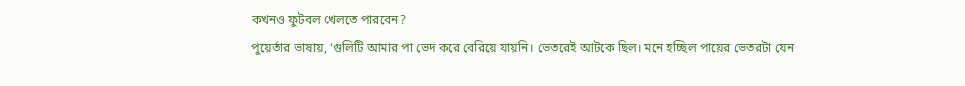কখনও ফুটবল খেলতে পারবেন?
পুয়ের্তার ভাষায়, ‘গুলিটি আমার পা ভেদ করে বেরিয়ে যায়নি। ভেতরেই আটকে ছিল। মনে হচ্ছিল পায়ের ভেতরটা যেন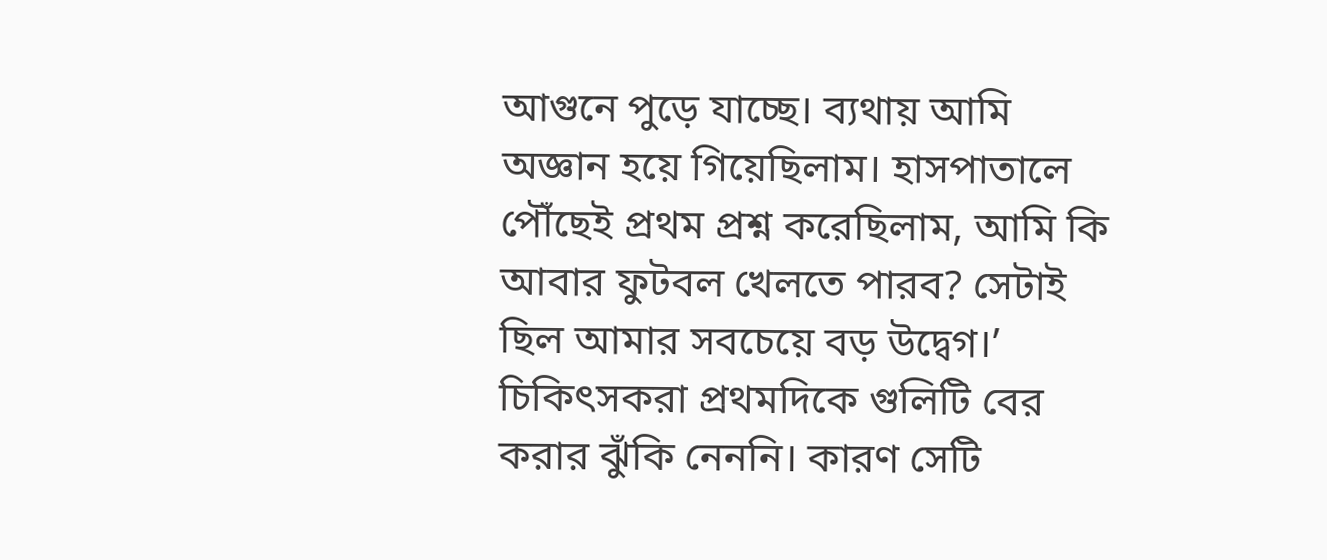আগুনে পুড়ে যাচ্ছে। ব্যথায় আমি অজ্ঞান হয়ে গিয়েছিলাম। হাসপাতালে পৌঁছেই প্রথম প্রশ্ন করেছিলাম, আমি কি আবার ফুটবল খেলতে পারব? সেটাই ছিল আমার সবচেয়ে বড় উদ্বেগ।’
চিকিৎসকরা প্রথমদিকে গুলিটি বের করার ঝুঁকি নেননি। কারণ সেটি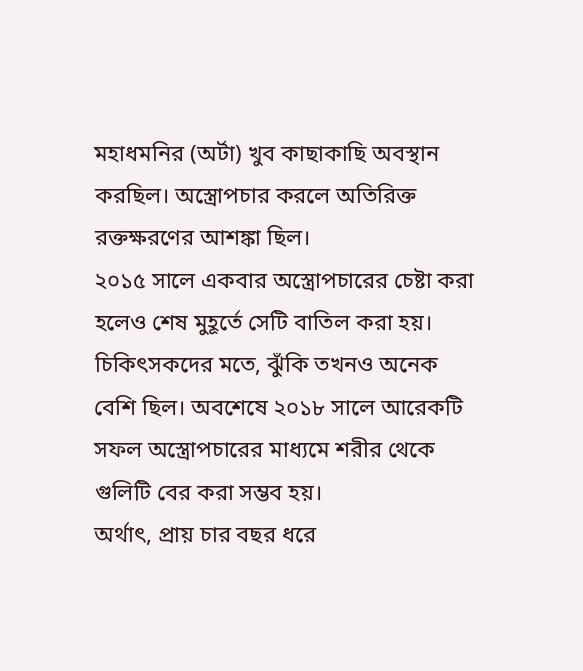মহাধমনির (অর্টা) খুব কাছাকাছি অবস্থান করছিল। অস্ত্রোপচার করলে অতিরিক্ত রক্তক্ষরণের আশঙ্কা ছিল।
২০১৫ সালে একবার অস্ত্রোপচারের চেষ্টা করা হলেও শেষ মুহূর্তে সেটি বাতিল করা হয়। চিকিৎসকদের মতে, ঝুঁকি তখনও অনেক বেশি ছিল। অবশেষে ২০১৮ সালে আরেকটি সফল অস্ত্রোপচারের মাধ্যমে শরীর থেকে গুলিটি বের করা সম্ভব হয়।
অর্থাৎ, প্রায় চার বছর ধরে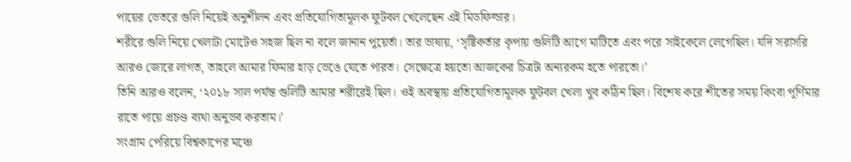পায়ের ভেতরে গুলি নিয়েই অনুশীলন এবং প্রতিযোগিতামূলক ফুটবল খেলেছেন এই মিডফিল্ডার।
শরীরে গুলি নিয়ে খেলাটা মোটেও সহজ ছিল না বলে জানান পুয়ের্তা। তার ভাষায়, ‘সৃষ্টিকর্তার কৃপায় গুলিটি আগে মাটিতে এবং পরে সাইকেলে লেগেছিল। যদি সরাসরি আরও জোরে লাগত, তাহলে আমার ফিমার হাড় ভেঙে যেতে পারত। সেক্ষেত্রে হয়তো আজকের চিত্রটা অন্যরকম হতে পারতো।’
তিনি আরও বলেন, ‘২০১৮ সাল পর্যন্ত গুলিটি আমার শরীরেই ছিল। ওই অবস্থায় প্রতিযোগিতামূলক ফুটবল খেলা খুব কঠিন ছিল। বিশেষ করে শীতের সময় কিংবা পূর্ণিমার রাতে পায়ে প্রচণ্ড ব্যথা অনুভব করতাম।’
সংগ্রাম পেরিয়ে বিশ্বকাপের মঞ্চে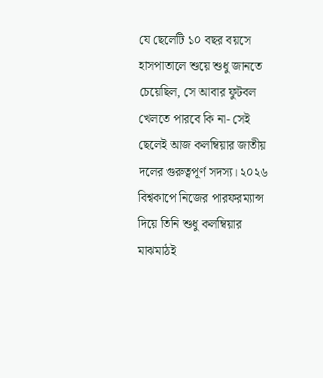যে ছেলেটি ১০ বছর বয়সে হাসপাতালে শুয়ে শুধু জানতে চেয়েছিল, সে আবার ফুটবল খেলতে পারবে কি না- সেই ছেলেই আজ কলম্বিয়ার জাতীয় দলের গুরুত্বপূর্ণ সদস্য। ২০২৬ বিশ্বকাপে নিজের পারফরম্যান্স দিয়ে তিনি শুধু কলম্বিয়ার মাঝমাঠই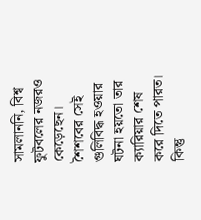সামলাননি, বিশ্ব ফুটবলের নজরও কেড়েছেন।
শৈশবের সেই গুলিবিদ্ধ হওয়ার ঘটনা হয়তো তার ক্যারিয়ার শেষ করে দিতে পারত। কিন্তু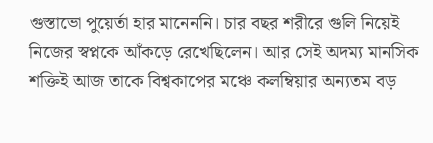গুস্তাভো পুয়ের্তা হার মানেননি। চার বছর শরীরে গুলি নিয়েই নিজের স্বপ্নকে আঁকড়ে রেখেছিলেন। আর সেই অদম্য মানসিক শক্তিই আজ তাকে বিশ্বকাপের মঞ্চে কলম্বিয়ার অন্যতম বড়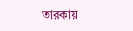তারকায়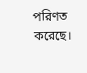পরিণত করেছে।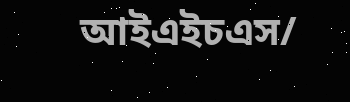আইএইচএস/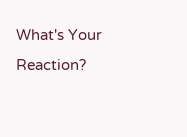What's Your Reaction?